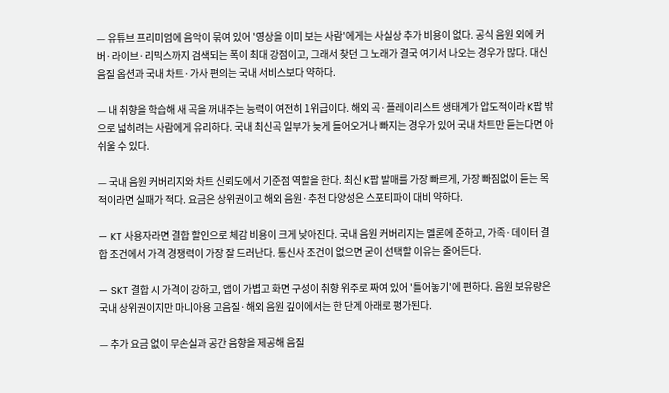— 유튜브 프리미엄에 음악이 묶여 있어 '영상을 이미 보는 사람'에게는 사실상 추가 비용이 없다. 공식 음원 외에 커버·라이브·리믹스까지 검색되는 폭이 최대 강점이고, 그래서 찾던 그 노래가 결국 여기서 나오는 경우가 많다. 대신 음질 옵션과 국내 차트·가사 편의는 국내 서비스보다 약하다.

— 내 취향을 학습해 새 곡을 꺼내주는 능력이 여전히 1위급이다. 해외 곡·플레이리스트 생태계가 압도적이라 K팝 밖으로 넓히려는 사람에게 유리하다. 국내 최신곡 일부가 늦게 들어오거나 빠지는 경우가 있어 국내 차트만 듣는다면 아쉬울 수 있다.

— 국내 음원 커버리지와 차트 신뢰도에서 기준점 역할을 한다. 최신 K팝 발매를 가장 빠르게, 가장 빠짐없이 듣는 목적이라면 실패가 적다. 요금은 상위권이고 해외 음원·추천 다양성은 스포티파이 대비 약하다.

— KT 사용자라면 결합 할인으로 체감 비용이 크게 낮아진다. 국내 음원 커버리지는 멜론에 준하고, 가족·데이터 결합 조건에서 가격 경쟁력이 가장 잘 드러난다. 통신사 조건이 없으면 굳이 선택할 이유는 줄어든다.

— SKT 결합 시 가격이 강하고, 앱이 가볍고 화면 구성이 취향 위주로 짜여 있어 '틀어놓기'에 편하다. 음원 보유량은 국내 상위권이지만 마니아용 고음질·해외 음원 깊이에서는 한 단계 아래로 평가된다.

— 추가 요금 없이 무손실과 공간 음향을 제공해 음질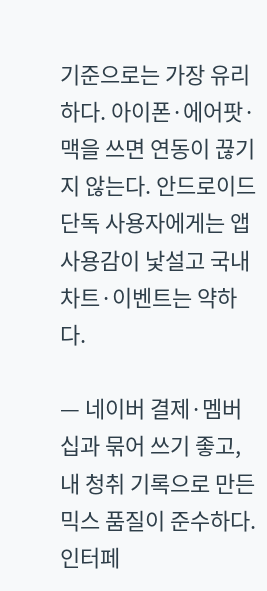기준으로는 가장 유리하다. 아이폰·에어팟·맥을 쓰면 연동이 끊기지 않는다. 안드로이드 단독 사용자에게는 앱 사용감이 낯설고 국내 차트·이벤트는 약하다.

— 네이버 결제·멤버십과 묶어 쓰기 좋고, 내 청취 기록으로 만든 믹스 품질이 준수하다. 인터페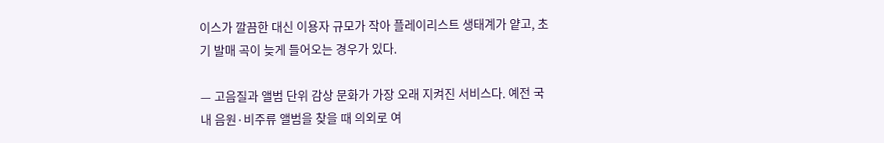이스가 깔끔한 대신 이용자 규모가 작아 플레이리스트 생태계가 얕고, 초기 발매 곡이 늦게 들어오는 경우가 있다.

— 고음질과 앨범 단위 감상 문화가 가장 오래 지켜진 서비스다. 예전 국내 음원·비주류 앨범을 찾을 때 의외로 여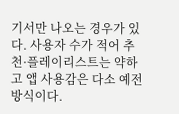기서만 나오는 경우가 있다. 사용자 수가 적어 추천·플레이리스트는 약하고 앱 사용감은 다소 예전 방식이다.